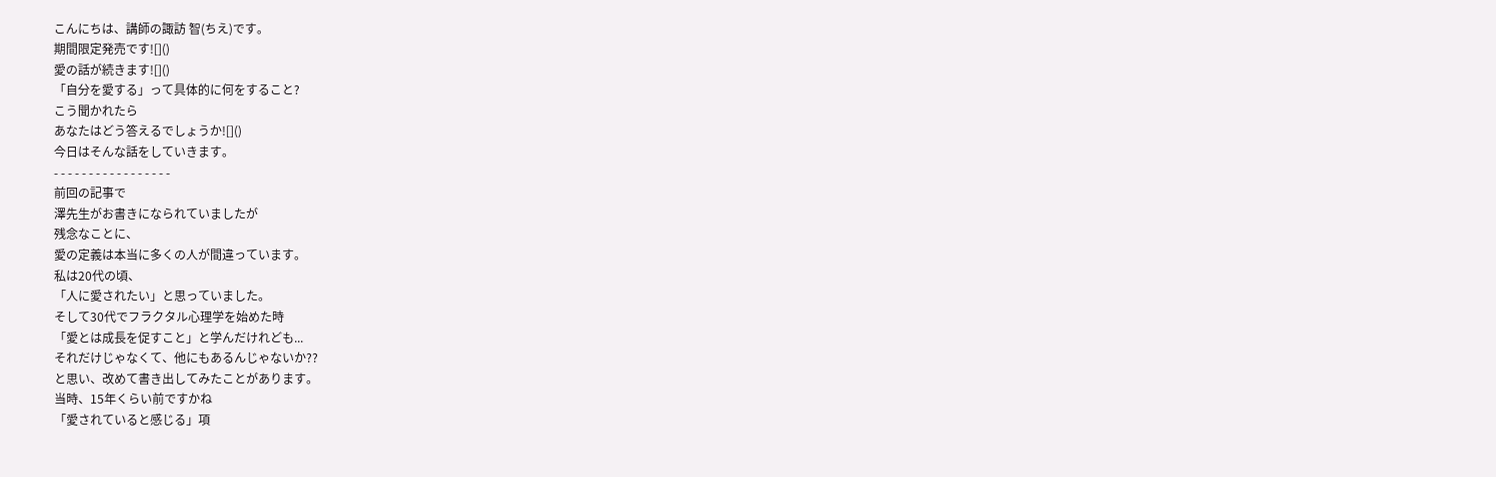こんにちは、講師の諏訪 智(ちえ)です。
期間限定発売です![]()
愛の話が続きます![]()
「自分を愛する」って具体的に何をすること?
こう聞かれたら
あなたはどう答えるでしょうか![]()
今日はそんな話をしていきます。
- - - - - - - - - - - - - - - - -
前回の記事で
澤先生がお書きになられていましたが
残念なことに、
愛の定義は本当に多くの人が間違っています。
私は20代の頃、
「人に愛されたい」と思っていました。
そして30代でフラクタル心理学を始めた時
「愛とは成長を促すこと」と学んだけれども...
それだけじゃなくて、他にもあるんじゃないか??
と思い、改めて書き出してみたことがあります。
当時、15年くらい前ですかね
「愛されていると感じる」項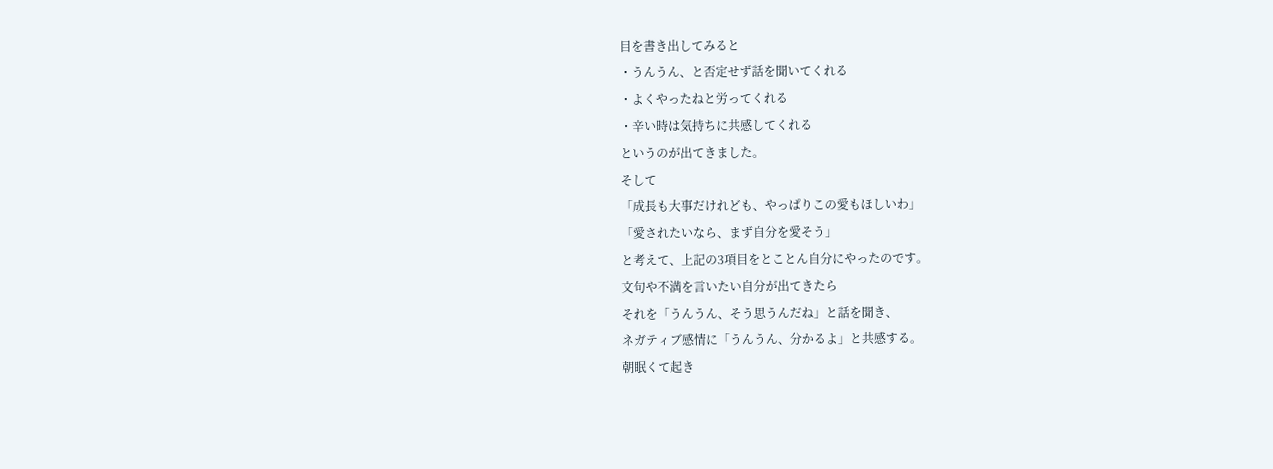目を書き出してみると
・うんうん、と否定せず話を聞いてくれる
・よくやったねと労ってくれる
・辛い時は気持ちに共感してくれる
というのが出てきました。
そして
「成長も大事だけれども、やっぱりこの愛もほしいわ」
「愛されたいなら、まず自分を愛そう」
と考えて、上記の3項目をとことん自分にやったのです。
文句や不満を言いたい自分が出てきたら
それを「うんうん、そう思うんだね」と話を聞き、
ネガティブ感情に「うんうん、分かるよ」と共感する。
朝眠くて起き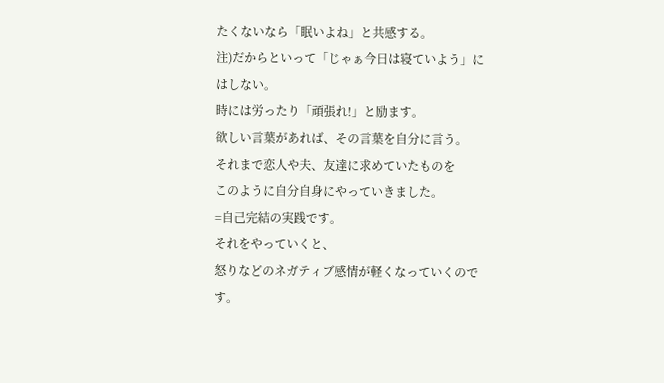たくないなら「眠いよね」と共感する。
注)だからといって「じゃぁ今日は寝ていよう」にはしない。
時には労ったり「頑張れ!」と励ます。
欲しい言葉があれば、その言葉を自分に言う。
それまで恋人や夫、友達に求めていたものを
このように自分自身にやっていきました。
=自己完結の実践です。
それをやっていくと、
怒りなどのネガティブ感情が軽くなっていくのです。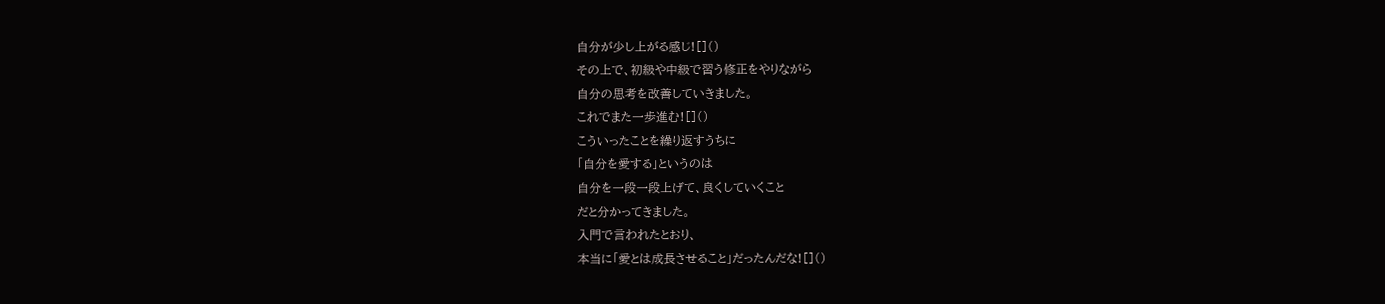自分が少し上がる感じ![]()
その上で、初級や中級で習う修正をやりながら
自分の思考を改善していきました。
これでまた一歩進む![]()
こういったことを繰り返すうちに
「自分を愛する」というのは
自分を一段一段上げて、良くしていくこと
だと分かってきました。
入門で言われたとおり、
本当に「愛とは成長させること」だったんだな![]()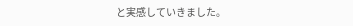と実感していきました。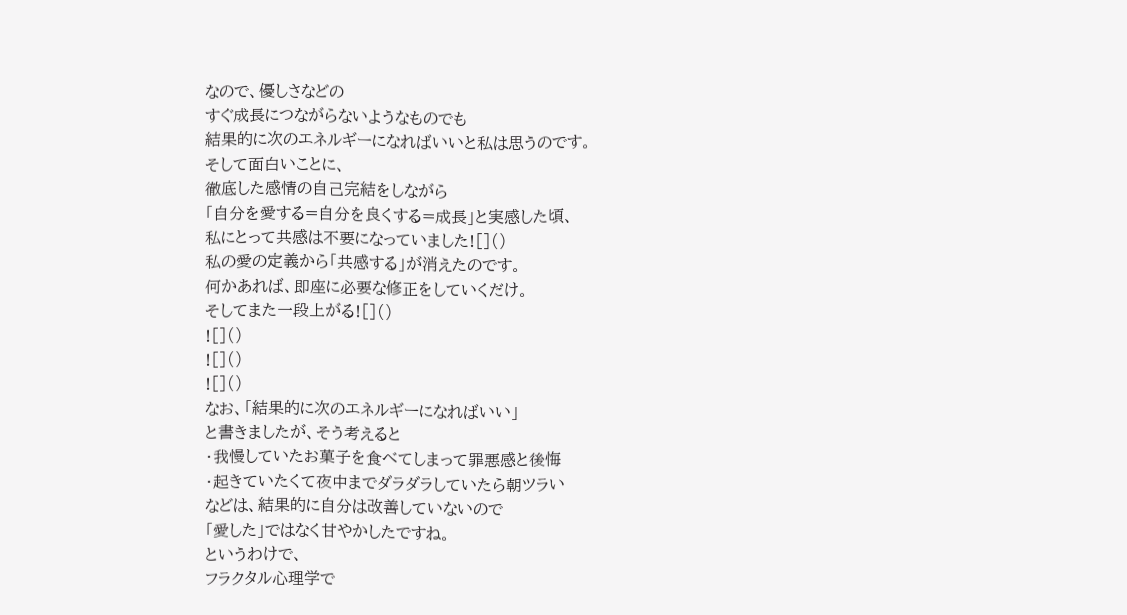なので、優しさなどの
すぐ成長につながらないようなものでも
結果的に次のエネルギーになればいいと私は思うのです。
そして面白いことに、
徹底した感情の自己完結をしながら
「自分を愛する=自分を良くする=成長」と実感した頃、
私にとって共感は不要になっていました![]()
私の愛の定義から「共感する」が消えたのです。
何かあれば、即座に必要な修正をしていくだけ。
そしてまた一段上がる![]()
![]()
![]()
![]()
なお、「結果的に次のエネルギーになればいい」
と書きましたが、そう考えると
・我慢していたお菓子を食べてしまって罪悪感と後悔
・起きていたくて夜中までダラダラしていたら朝ツラい
などは、結果的に自分は改善していないので
「愛した」ではなく甘やかしたですね。
というわけで、
フラクタル心理学で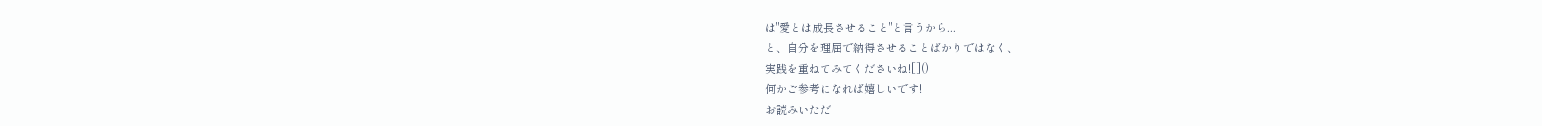は"愛とは成長させること"と言うから...
と、自分を理屈で納得させることばかりではなく、
実践を重ねてみてくださいね![]()
何かご参考になれば嬉しいです!
お読みいただ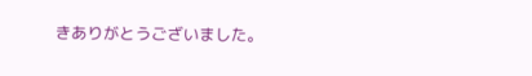きありがとうございました。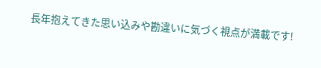長年抱えてきた思い込みや勘違いに気づく視点が満載です!